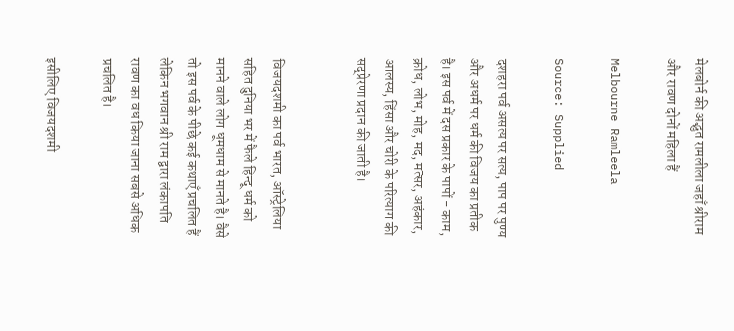मेलबोर्न की अद्भुत रामलीला जहाँ श्रीराम और रावण दोनों महिला हैं

Melbourne Ramleela

Source: Supplied

दशहरा पर्व असत्य पर सत्य, पाप पर पुण्य और अधर्म पर धर्म की विजय का प्रतीक है। इस पर्व में दस प्रकार के पापों - काम, क्रोध, लोभ, मोह, मद, मत्सर, अहंकार, आलस्य, हिंसा और चोरी के परित्याग की सद्प्रेरणा प्रदान की जाती है।


विजयदशमी का पर्व भारत, ऑस्ट्रेलिया सहित दुनिया भर में फैले हिन्दू धर्म को मानने वाले लोग धूमधाम से मानते है। वैसे तो इस पर्व के पीछे कई कथाएँ प्रचलित हैं लेकिन भगवान श्री राम द्वारा लंकापति रावण का वध किया जाना सबसे अधिक प्रचलित है।

इसीलिए विजयदशमी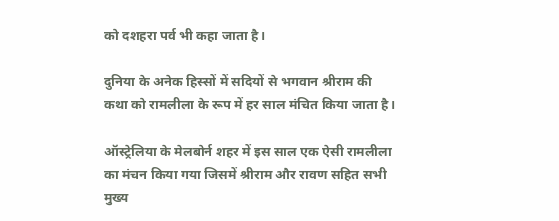को दशहरा पर्व भी कहा जाता है।

दुनिया के अनेक हिस्सों में सदियों से भगवान श्रीराम की कथा को रामलीला के रूप में हर साल मंचित किया जाता है।

ऑस्ट्रेलिया के मेलबोर्न शहर में इस साल एक ऐसी रामलीला का मंचन किया गया जिसमें श्रीराम और रावण सहित सभी मुख्य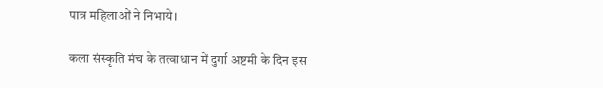पात्र महिलाओं ने निभाये।

कला संस्कृति मंच के तत्वाधान में दुर्गा अष्टमी के दिन इस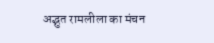अद्भुत रामलीला का मंचन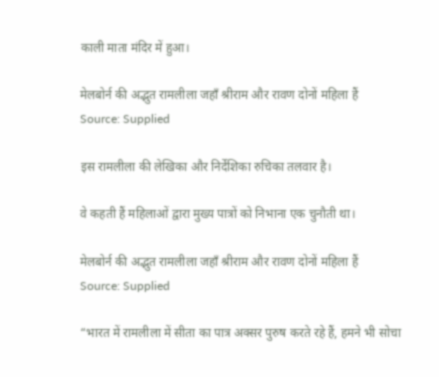काली माता मंदिर में हुआ।

मेलबोर्न की अद्भुत रामलीला जहाँ श्रीराम और रावण दोनों महिला हैं
Source: Supplied

इस रामलीला की लेखिका और निर्देशिका रुचिका तलवार है।

वे कहती हैं महिलाओं द्वारा मुख्य पात्रों को निभाना एक चुनौती था।

मेलबोर्न की अद्भुत रामलीला जहाँ श्रीराम और रावण दोनों महिला हैं
Source: Supplied

“भारत में रामलीला में सीता का पात्र अक्सर पुरुष करते रहे हैं, हमने भी सोचा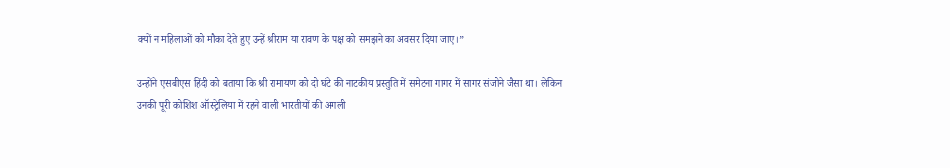क्यों न महिलाओं को मौका देते हुए उन्हें श्रीराम या रावण के पक्ष को समझने का अवसर दिया जाए।”

उन्होंने एसबीएस हिंदी को बताया कि श्री रामायण को दो घंटे की नाटकीय प्रस्तुति में समेटना गागर में सागर संजोने जैसा था। लेकिन उनकी पूरी कोशिश ऑस्ट्रेलिया में रहने वाली भारतीयों की अगली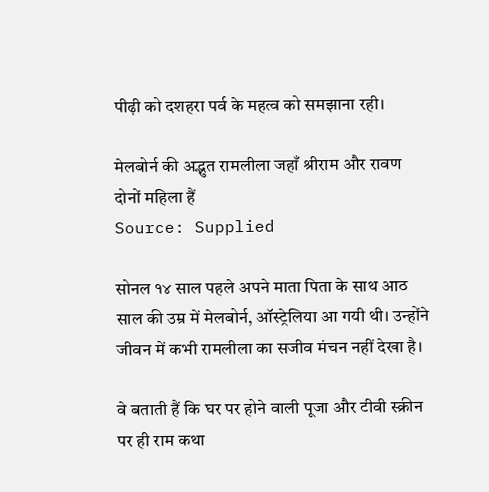पीढ़ी को दशहरा पर्व के महत्व को समझाना रही।

मेलबोर्न की अद्भुत रामलीला जहाँ श्रीराम और रावण दोनों महिला हैं
Source: Supplied

सोनल १४ साल पहले अपने माता पिता के साथ आठ साल की उम्र में मेलबोर्न, ऑस्ट्रेलिया आ गयी थी। उन्होंने जीवन में कभी रामलीला का सजीव मंचन नहीं देखा है।

वे बताती हैं कि घर पर होने वाली पूजा और टीवी स्क्रीन पर ही राम कथा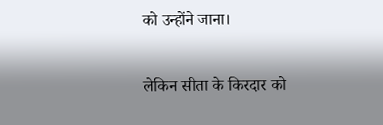को उन्होंने जाना।

लेकिन सीता के किरदार को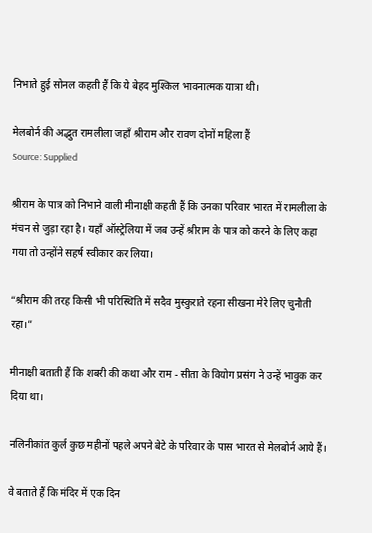निभाते हुई सोनल कहती हैं कि ये बेहद मुश्किल भावनात्मक यात्रा थी।

मेलबोर्न की अद्भुत रामलीला जहाँ श्रीराम और रावण दोनों महिला हैं
Source: Supplied

श्रीराम के पात्र को निभाने वाली मीनाक्षी कहती हैं कि उनका परिवार भारत में रामलीला के मंचन से जुड़ा रहा है। यहाँ ऑस्ट्रेलिया में जब उन्हें श्रीराम के पात्र को करने के लिए कहा गया तो उन्होंने सहर्ष स्वीकार कर लिया।

“श्रीराम की तरह किसी भी परिस्थिति में सदैव मुस्कुराते रहना सीखना मेरे लिए चुनौती रहा।”

मीनाक्षी बताती हैं कि शबरी की कथा और राम - सीता के वियोग प्रसंग ने उन्हें भावुक कर दिया था।

नलिनीकांत कुर्ल कुछ महीनों पहले अपने बेटे के परिवार के पास भारत से मेलबोर्न आये हैं।

वे बताते हैं कि मंदिर में एक दिन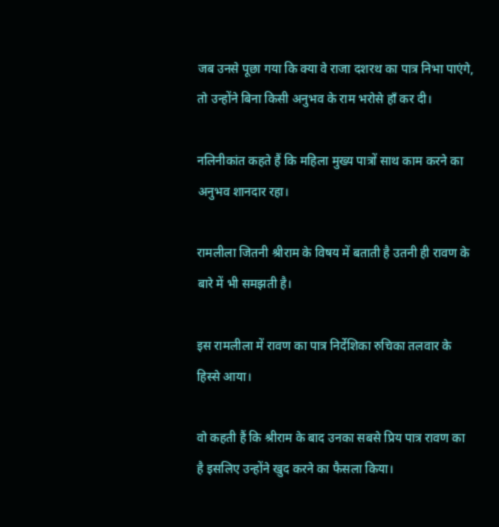जब उनसे पूछा गया कि क्या वे राजा दशरथ का पात्र निभा पाएंगे, तो उन्होंने बिना किसी अनुभव के राम भरोसे हाँ कर दी।

नलिनीकांत कहते हैं कि महिला मुख्य पात्रों साथ काम करने का अनुभव शानदार रहा।

रामलीला जितनी श्रीराम के विषय में बताती है उतनी ही रावण के बारे में भी समझती है।

इस रामलीला में रावण का पात्र निर्देशिका रुचिका तलवार के हिस्से आया।

वो कहती हैं कि श्रीराम के बाद उनका सबसे प्रिय पात्र रावण का है इसलिए उन्होंने खुद करने का फैसला किया।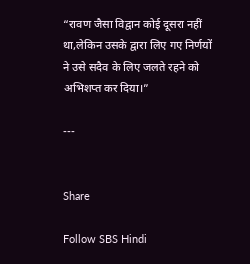“रावण जैसा विद्वान कोई दूसरा नहीं था,लेकिन उसके द्वारा लिए गए निर्णयों ने उसे सदैव के लिए जलते रहने को अभिशप्त कर दिया।”

---


Share

Follow SBS Hindi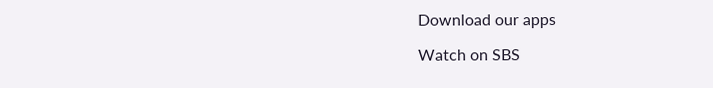Download our apps

Watch on SBS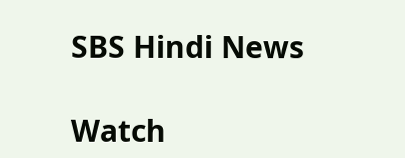SBS Hindi News

Watch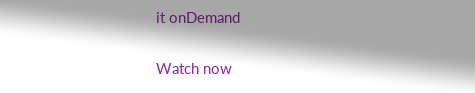it onDemand

Watch now